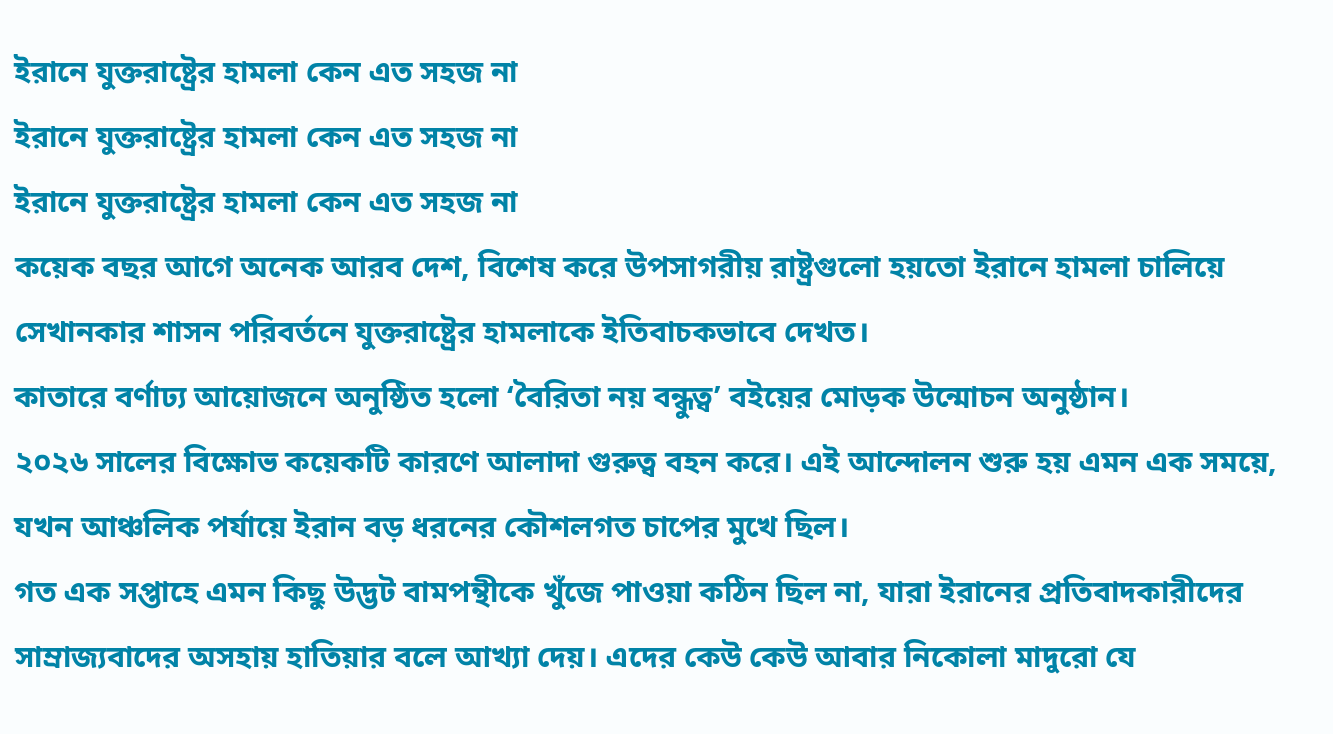ইরানে যুক্তরাষ্ট্রের হামলা কেন এত সহজ না
ইরানে যুক্তরাষ্ট্রের হামলা কেন এত সহজ না
ইরানে যুক্তরাষ্ট্রের হামলা কেন এত সহজ না
কয়েক বছর আগে অনেক আরব দেশ, বিশেষ করে উপসাগরীয় রাষ্ট্রগুলো হয়তো ইরানে হামলা চালিয়ে সেখানকার শাসন পরিবর্তনে যুক্তরাষ্ট্রের হামলাকে ইতিবাচকভাবে দেখত।
কাতারে বর্ণাঢ্য আয়োজনে অনুষ্ঠিত হলো ‘বৈরিতা নয় বন্ধুত্ব’ বইয়ের মোড়ক উন্মোচন অনুষ্ঠান।
২০২৬ সালের বিক্ষোভ কয়েকটি কারণে আলাদা গুরুত্ব বহন করে। এই আন্দোলন শুরু হয় এমন এক সময়ে, যখন আঞ্চলিক পর্যায়ে ইরান বড় ধরনের কৌশলগত চাপের মুখে ছিল।
গত এক সপ্তাহে এমন কিছু উদ্ভট বামপন্থীকে খুঁজে পাওয়া কঠিন ছিল না, যারা ইরানের প্রতিবাদকারীদের সাম্রাজ্যবাদের অসহায় হাতিয়ার বলে আখ্যা দেয়। এদের কেউ কেউ আবার নিকোলা মাদুরো যে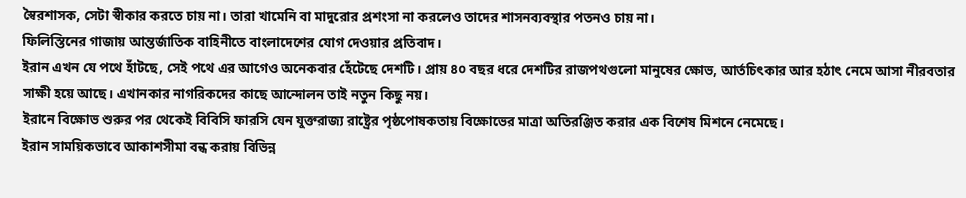স্বৈরশাসক, সেটা স্বীকার করতে চায় না। তারা খামেনি বা মাদুরোর প্রশংসা না করলেও তাদের শাসনব্যবস্থার পতনও চায় না।
ফিলিস্তিনের গাজায় আন্তর্জাতিক বাহিনীতে বাংলাদেশের যোগ দেওয়ার প্রতিবাদ।
ইরান এখন যে পথে হাঁটছে, সেই পথে এর আগেও অনেকবার হেঁটেছে দেশটি। প্রায় ৪০ বছর ধরে দেশটির রাজপথগুলো মানুষের ক্ষোভ, আর্তচিৎকার আর হঠাৎ নেমে আসা নীরবতার সাক্ষী হয়ে আছে। এখানকার নাগরিকদের কাছে আন্দোলন তাই নতুন কিছু নয়।
ইরানে বিক্ষোভ শুরুর পর থেকেই বিবিসি ফারসি যেন যুক্তরাজ্য রাষ্ট্রের পৃষ্ঠপোষকতায় বিক্ষোভের মাত্রা অতিরঞ্জিত করার এক বিশেষ মিশনে নেমেছে।
ইরান সাময়িকভাবে আকাশসীমা বন্ধ করায় বিভিন্ন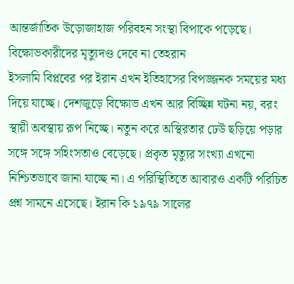আন্তর্জাতিক উড়োজাহাজ পরিবহন সংস্থা বিপাকে পড়েছে।
বিক্ষোভকারীদের মৃত্যুদণ্ড দেবে না তেহরান
ইসলামি বিপ্লবের পর ইরান এখন ইতিহাসের বিপজ্জনক সময়ের মধ্য দিয়ে যাচ্ছে। দেশজুড়ে বিক্ষোভ এখন আর বিচ্ছিন্ন ঘটনা নয়, বরং স্থায়ী অবস্থায় রূপ নিচ্ছে। নতুন করে অস্থিরতার ঢেউ ছড়িয়ে পড়ার সঙ্গে সঙ্গে সহিংসতাও বেড়েছে। প্রকৃত মৃত্যুর সংখ্যা এখনো নিশ্চিতভাবে জানা যাচ্ছে না। এ পরিস্থিতিতে আবারও একটি পরিচিত প্রশ্ন সামনে এসেছে। ইরান কি ১৯৭৯ সালের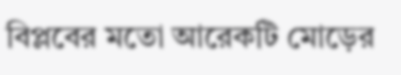বিপ্লবের মতো আরেকটি মোড়ের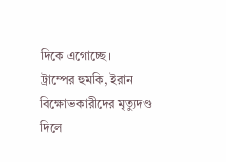দিকে এগোচ্ছে।
ট্রাম্পের হুমকি, ইরান বিক্ষোভকারীদের মৃত্যুদণ্ড দিলে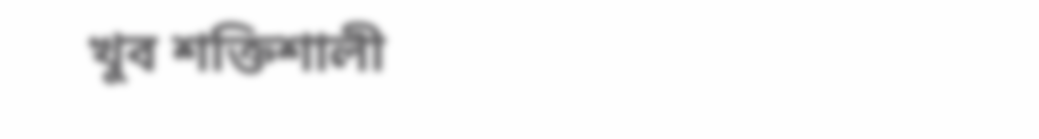খুব শক্তিশালী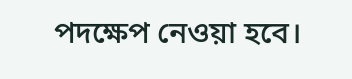পদক্ষেপ নেওয়া হবে।